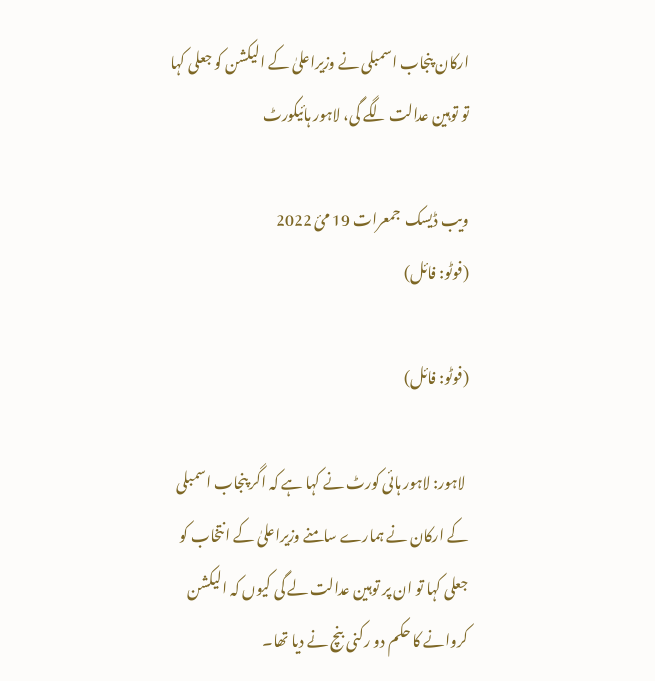ارکان پنجاب اسمبلی نے وزیراعلیٰ کے الیکشن کو جعلی کہا تو توہین عدالت لگے گی، لاہور ہائیکورٹ

ویب ڈیسک  جمعرات 19 مئ 2022
(فوٹو: فائل)

(فوٹو: فائل)

 لاہور: لاہور ہائی کورٹ نے کہا ہے کہ اگر پنجاب اسمبلی کے ارکان نے ہمارے سامنے وزیراعلیٰ کے انتخاب کو جعلی کہا تو ان پر توہین عدالت لے گی کیوں کہ الیکشن کروانے کا حکم دو رکنی بنچ نے دیا تھا۔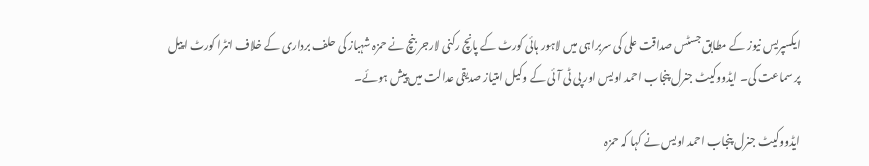ایکسپریس نیوز کے مطابق جسٹس صداقت علی کی سربراہی میں لاہور ہائی کورٹ کے پانچ رکنی لارجر بنچ نے حمزہ شہباز کی حلف برداری کے خلاف انٹرا کورٹ اپیل پر سماعت کی۔ ایڈووکیٹ جنرل پنجاب احمد اویس اور پی ٹی آئی کے وکیل امتیاز صدیقی عدالت میں پیش ہوئے۔

ایڈووکیٹ جنرل پنجاب احمد اویس نے کہا کہ حمزہ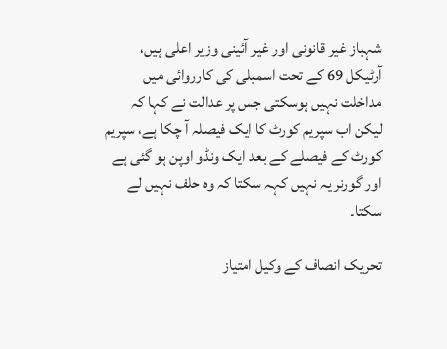شہباز غیر قانونی اور غیر آئینی وزیر اعلی ہیں، آرٹیکل 69 کے تحت اسمبلی کی کارروائی میں مداخلت نہیں ہوسکتی جس پر عدالت نے کہا کہ لیکن اب سپریم کورٹ کا ایک فیصلہ آ چکا ہے، سپریم کورٹ کے فیصلے کے بعد ایک ونڈو اوپن ہو گئی ہے اور گورنر یہ نہیں کہہ سکتا کہ وہ حلف نہیں لے سکتا۔

تحریک انصاف کے وکیل امتیاز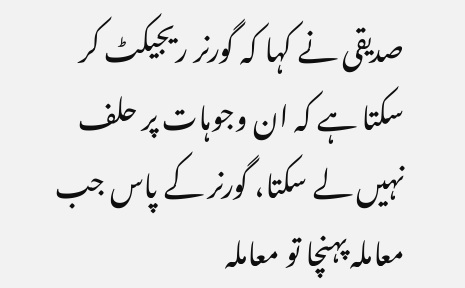صدیقی نے کہا کہ گورنر ریجیکٹ کر سکتا ہے کہ ان وجوہات پر حلف نہیں لے سکتا، گورنر کے پاس جب معاملہ پہنچا تو معاملہ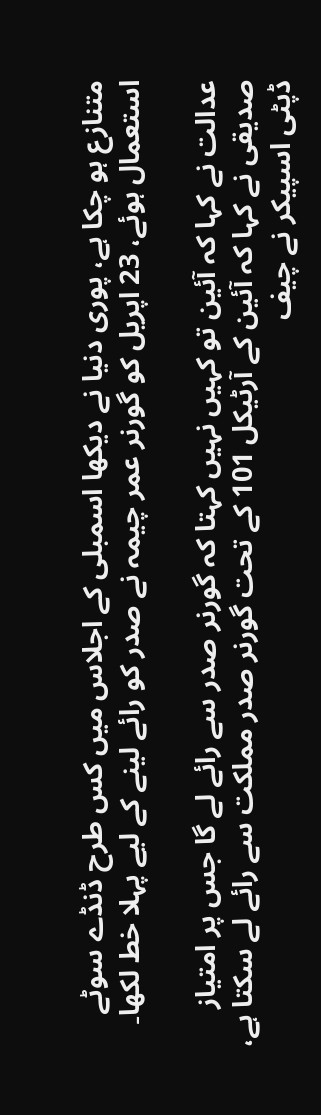متنازع ہو چکا ہے، پوری دنیا نے دیکھا اسمبلی کے اجلاس میں کس طرح ڈنڈے سوٹے استعمال ہوئے، 23 اپریل کو گورنر عمر چیمہ نے صدر کو رائے لینے کے لیے پہلا خط لکھا۔

عدالت نے کہا کہ آئین تو کہیں نہیں کہتا کہ گورنر صدر سے رائے لے گا جس پر امتیاز صدیقی نے کہا کہ آئین کے آرٹیکل 101 کے تحت گورنر صدر مملکت سے رائے لے سکتا ہے، ڈپٹی اسپیکر نے چیف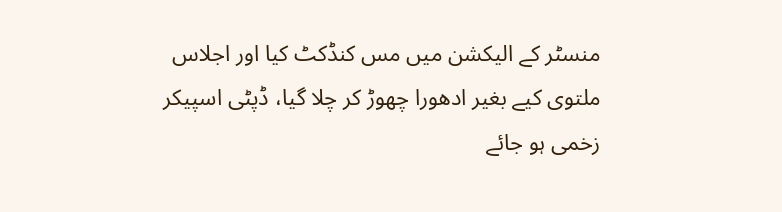منسٹر کے الیکشن میں مس کنڈکٹ کیا اور اجلاس ملتوی کیے بغیر ادھورا چھوڑ کر چلا گیا، ڈپٹی اسپیکر زخمی ہو جائے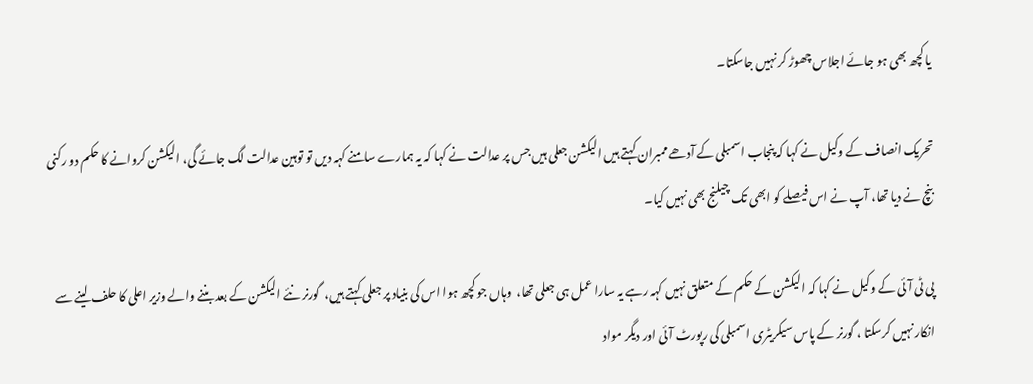یا کچھ بھی ہو جائے اجلاس چھوڑ کر نہیں جاسکتا۔

تحریک انصاف کے وکیل نے کہا کہ پنجاب اسمبلی کے آدھے ممبران کہتے ہیں الیکشن جعلی ہیں جس پر عدالت نے کہا کہ یہ ہمارے سامنے کہہ دیں تو توہین عدالت لگ جائے گی، الیکشن کروانے کا حکم دو رکنی بنچ نے دیا تھا، آپ نے اس فیصلے کو ابھی تک چیلنج بھی نہیں کیا۔

پی ٹی آئی کے وکیل نے کہا کہ الیکشن کے حکم کے متعلق نہیں کہہ رہے یہ سارا عمل ہی جعلی تھا،  وہاں جو کچھ ہوا اس کی بنیاد پر جعلی کہتے ہیں،  گورنر نئے الیکشن کے بعد بننے والے وزیر اعلی کا حلف لینے سے انکار نہیں کرسکتا ، گورنر کے پاس سیکریٹری اسمبلی کی رپورٹ آئی اور دیگر مواد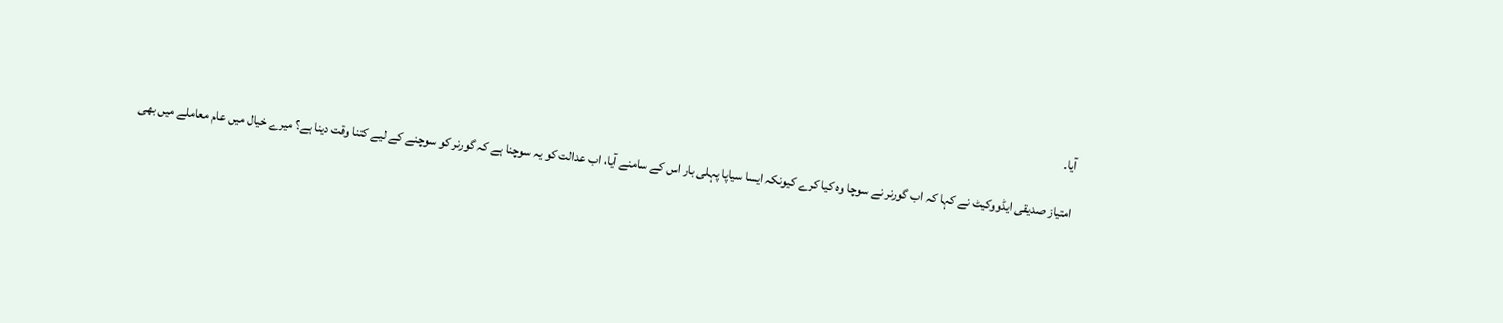آیا۔

امتیاز صدیقی ایڈووکیٹ نے کہا کہ اب گورنر نے سوچا وہ کیا کرے کیونکہ ایسا سیاپا پہلی بار اس کے سامنے آیا، اب عدالت کو یہ سوچنا ہے کہ گورنر کو سوچنے کے لیے کتنا وقت دینا ہے؟ میرے خیال میں عام معاملے میں بھی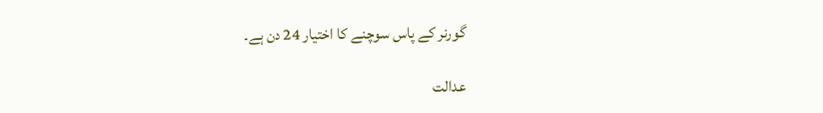گورنر کے پاس سوچنے کا اختیار 24 دن ہے۔

عدالت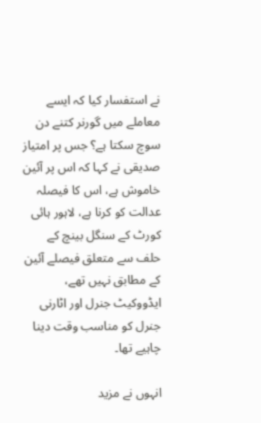نے استفسار کیا کہ ایسے معاملے میں گورنر کتنے دن سوچ سکتا ہے؟ جس پر امتیاز صدیقی نے کہا کہ اس پر آئین خاموش ہے، اس کا فیصلہ عدالت کو کرنا ہے، لاہور ہائی کورٹ کے سنگل بینچ کے حلف سے متعلق فیصلے آئین کے مطابق نہیں تھے، ایڈووکیٹ جنرل اور اٹارنی جنرل کو مناسب وقت دینا چاہیے تھا۔

انہوں نے مزید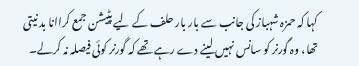کہا کہ حمزہ شہباز کی جانب سے بار بار حلف کے لیے پٹیشن جمع کراانا بد نیتی تھا، وہ گورنر کو سانس نہیں لینے دے رہے تھے کہ گورنر کوئی فیصلہ نہ کرلے۔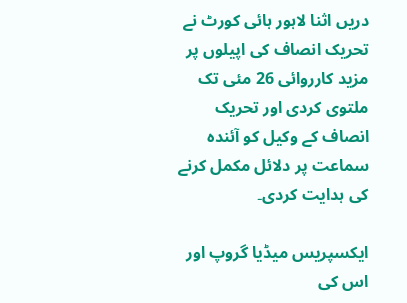دریں اثنا لاہور ہائی کورٹ نے تحریک انصاف کی اپیلوں پر مزید کارروائی 26 مئی تک ملتوی کردی اور تحریک انصاف کے وکیل کو آئندہ سماعت پر دلائل مکمل کرنے کی ہدایت کردی۔

ایکسپریس میڈیا گروپ اور اس کی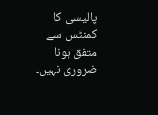پالیسی کا کمنٹس سے متفق ہونا ضروری نہیں۔